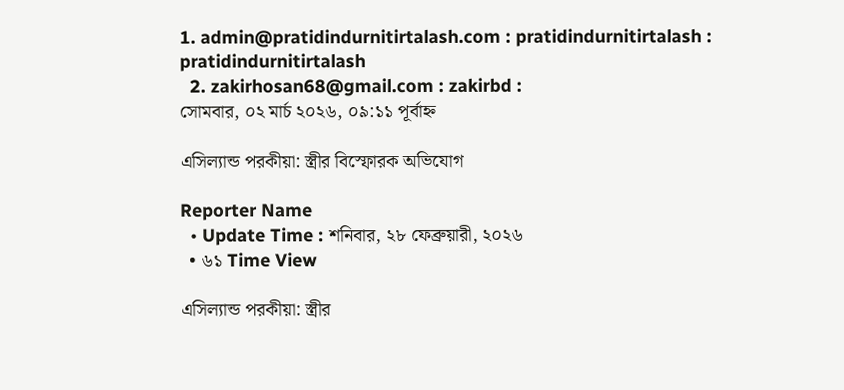1. admin@pratidindurnitirtalash.com : pratidindurnitirtalash : pratidindurnitirtalash
  2. zakirhosan68@gmail.com : zakirbd :
সোমবার, ০২ মার্চ ২০২৬, ০৯:১১ পূর্বাহ্ন

এসিল্যান্ড পরকীয়া: স্ত্রীর বিস্ফোরক অভিযোগ

Reporter Name
  • Update Time : শনিবার, ২৮ ফেব্রুয়ারী, ২০২৬
  • ৬১ Time View

এসিল্যান্ড পরকীয়া: স্ত্রীর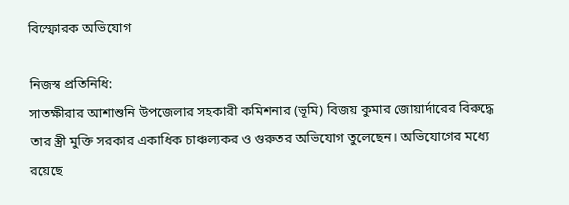বিস্ফোরক অভিযোগ

নিজস্ব প্রতিনিধি:
সাতক্ষীরার আশাশুনি উপজেলার সহকারী কমিশনার (ভূমি) বিজয় কুমার জোয়ার্দারের বিরুদ্ধে তার স্ত্রী মুক্তি সরকার একাধিক চাঞ্চল্যকর ও গুরুতর অভিযোগ তুলেছেন। অভিযোগের মধ্যে রয়েছে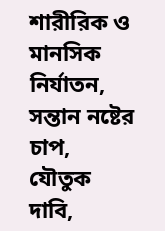শারীরিক ও মানসিক নির্যাতন, সন্তান নষ্টের চাপ, যৌতুক দাবি,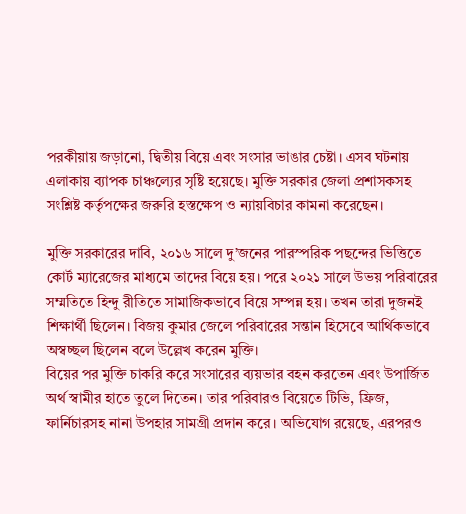পরকীয়ায় জড়ানো, দ্বিতীয় বিয়ে এবং সংসার ভাঙার চেষ্টা। এসব ঘটনায় এলাকায় ব্যাপক চাঞ্চল্যের সৃষ্টি হয়েছে। মুক্তি সরকার জেলা প্রশাসকসহ সংশ্লিষ্ট কর্তৃপক্ষের জরুরি হস্তক্ষেপ ও ন্যায়বিচার কামনা করেছেন।

মুক্তি সরকারের দাবি, ২০১৬ সালে দু’জনের পারস্পরিক পছন্দের ভিত্তিতে কোর্ট ম্যারেজের মাধ্যমে তাদের বিয়ে হয়। পরে ২০২১ সালে উভয় পরিবারের সম্মতিতে হিন্দু রীতিতে সামাজিকভাবে বিয়ে সম্পন্ন হয়। তখন তারা দুজনই শিক্ষার্থী ছিলেন। বিজয় কুমার জেলে পরিবারের সন্তান হিসেবে আর্থিকভাবে অস্বচ্ছল ছিলেন বলে উল্লেখ করেন মুক্তি।
বিয়ের পর মুক্তি চাকরি করে সংসারের ব্যয়ভার বহন করতেন এবং উপার্জিত অর্থ স্বামীর হাতে তুলে দিতেন। তার পরিবারও বিয়েতে টিভি, ফ্রিজ, ফার্নিচারসহ নানা উপহার সামগ্রী প্রদান করে। অভিযোগ রয়েছে, এরপরও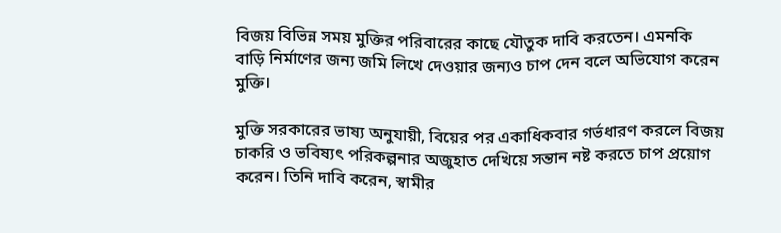বিজয় বিভিন্ন সময় মুক্তির পরিবারের কাছে যৌতুক দাবি করতেন। এমনকি বাড়ি নির্মাণের জন্য জমি লিখে দেওয়ার জন্যও চাপ দেন বলে অভিযোগ করেন মুক্তি।

মুক্তি সরকারের ভাষ্য অনুযায়ী, বিয়ের পর একাধিকবার গর্ভধারণ করলে বিজয় চাকরি ও ভবিষ্যৎ পরিকল্পনার অজুহাত দেখিয়ে সন্তান নষ্ট করতে চাপ প্রয়োগ করেন। তিনি দাবি করেন, স্বামীর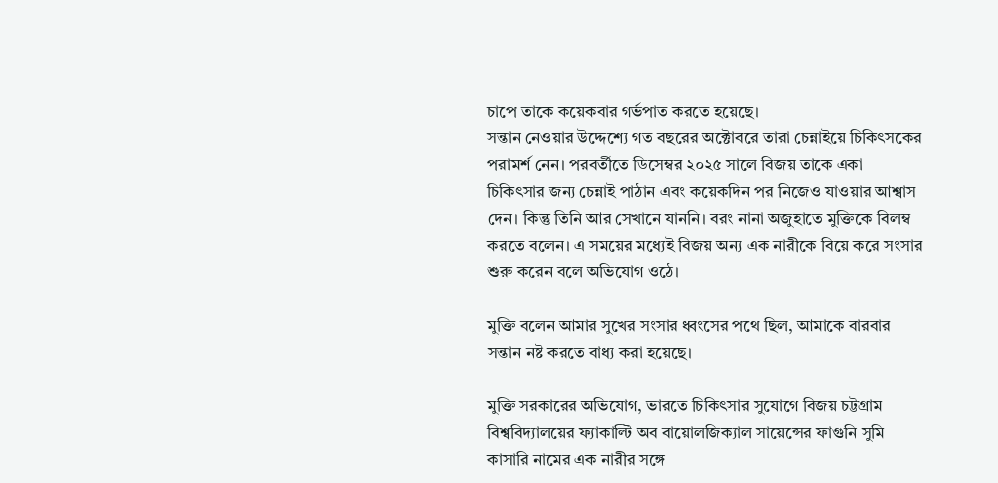চাপে তাকে কয়েকবার গর্ভপাত করতে হয়েছে।
সন্তান নেওয়ার উদ্দেশ্যে গত বছরের অক্টোবরে তারা চেন্নাইয়ে চিকিৎসকের পরামর্শ নেন। পরবর্তীতে ডিসেম্বর ২০২৫ সালে বিজয় তাকে একা চিকিৎসার জন্য চেন্নাই পাঠান এবং কয়েকদিন পর নিজেও যাওয়ার আশ্বাস দেন। কিন্তু তিনি আর সেখানে যাননি। বরং নানা অজুহাতে মুক্তিকে বিলম্ব করতে বলেন। এ সময়ের মধ্যেই বিজয় অন্য এক নারীকে বিয়ে করে সংসার শুরু করেন বলে অভিযোগ ওঠে।

মুক্তি বলেন আমার সুখের সংসার ধ্বংসের পথে ছিল, আমাকে বারবার সন্তান নষ্ট করতে বাধ্য করা হয়েছে।

মুক্তি সরকারের অভিযোগ, ভারতে চিকিৎসার সুযোগে বিজয় চট্টগ্রাম বিশ্ববিদ্যালয়ের ফ্যাকাল্টি অব বায়োলজিক্যাল সায়েন্সের ফাগুনি সুমি কাসারি নামের এক নারীর সঙ্গে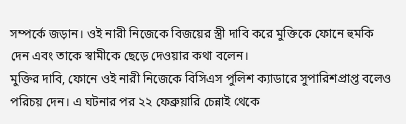সম্পর্কে জড়ান। ওই নারী নিজেকে বিজয়ের স্ত্রী দাবি করে মুক্তিকে ফোনে হুমকি দেন এবং তাকে স্বামীকে ছেড়ে দেওয়ার কথা বলেন।
মুক্তির দাবি, ফোনে ওই নারী নিজেকে বিসিএস পুলিশ ক্যাডারে সুপারিশপ্রাপ্ত বলেও পরিচয় দেন। এ ঘটনার পর ২২ ফেব্রুয়ারি চেন্নাই থেকে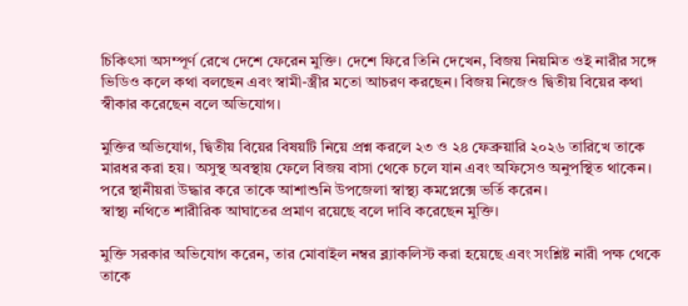চিকিৎসা অসম্পূর্ণ রেখে দেশে ফেরেন মুক্তি। দেশে ফিরে তিনি দেখেন, বিজয় নিয়মিত ওই নারীর সঙ্গে ভিডিও কলে কথা বলছেন এবং স্বামী-স্ত্রীর মতো আচরণ করছেন। বিজয় নিজেও দ্বিতীয় বিয়ের কথা স্বীকার করেছেন বলে অভিযোগ।

মুক্তির অভিযোগ, দ্বিতীয় বিয়ের বিষয়টি নিয়ে প্রশ্ন করলে ২৩ ও ২৪ ফেব্রুয়ারি ২০২৬ তারিখে তাকে মারধর করা হয়। অসুস্থ অবস্থায় ফেলে বিজয় বাসা থেকে চলে যান এবং অফিসেও অনুপস্থিত থাকেন। পরে স্থানীয়রা উদ্ধার করে তাকে আশাশুনি উপজেলা স্বাস্থ্য কমপ্লেক্সে ভর্তি করেন।
স্বাস্থ্য নথিতে শারীরিক আঘাতের প্রমাণ রয়েছে বলে দাবি করেছেন মুক্তি।

মুক্তি সরকার অভিযোগ করেন, তার মোবাইল নম্বর ব্ল্যাকলিস্ট করা হয়েছে এবং সংশ্লিষ্ট নারী পক্ষ থেকে তাকে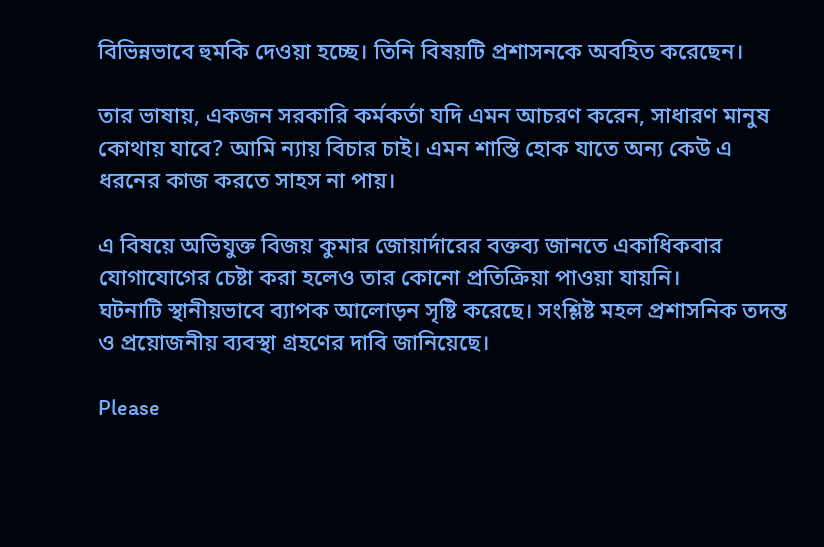বিভিন্নভাবে হুমকি দেওয়া হচ্ছে। তিনি বিষয়টি প্রশাসনকে অবহিত করেছেন।

তার ভাষায়, একজন সরকারি কর্মকর্তা যদি এমন আচরণ করেন, সাধারণ মানুষ কোথায় যাবে? আমি ন্যায় বিচার চাই। এমন শাস্তি হোক যাতে অন্য কেউ এ ধরনের কাজ করতে সাহস না পায়।

এ বিষয়ে অভিযুক্ত বিজয় কুমার জোয়ার্দারের বক্তব্য জানতে একাধিকবার যোগাযোগের চেষ্টা করা হলেও তার কোনো প্রতিক্রিয়া পাওয়া যায়নি।
ঘটনাটি স্থানীয়ভাবে ব্যাপক আলোড়ন সৃষ্টি করেছে। সংশ্লিষ্ট মহল প্রশাসনিক তদন্ত ও প্রয়োজনীয় ব্যবস্থা গ্রহণের দাবি জানিয়েছে।

Please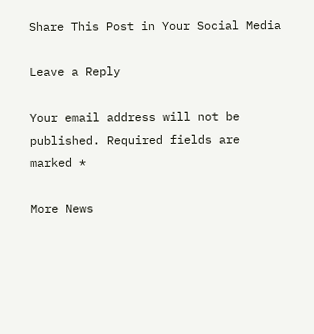Share This Post in Your Social Media

Leave a Reply

Your email address will not be published. Required fields are marked *

More News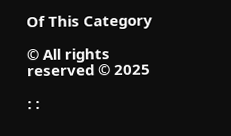Of This Category

© All rights reserved © 2025

: :